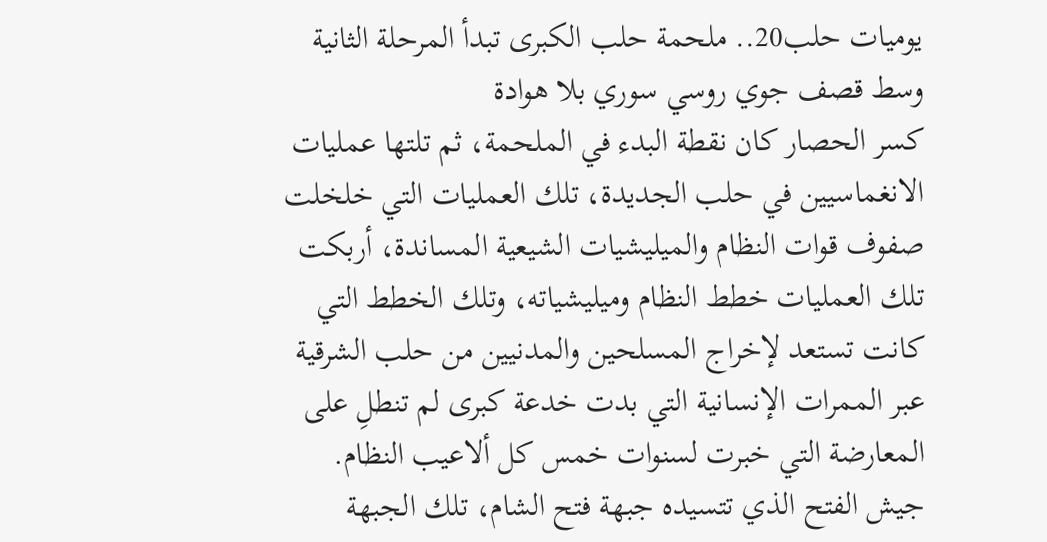يوميات حلب20.. ملحمة حلب الكبرى تبدأ المرحلة الثانية وسط قصف جوي روسي سوري بلا هوادة
كسر الحصار كان نقطة البدء في الملحمة، ثم تلتها عمليات الانغماسيين في حلب الجديدة، تلك العمليات التي خلخلت صفوف قوات النظام والميليشيات الشيعية المساندة، أربكت تلك العمليات خطط النظام وميليشياته، وتلك الخطط التي كانت تستعد لإخراج المسلحين والمدنيين من حلب الشرقية عبر الممرات الإنسانية التي بدت خدعة كبرى لم تنطلِ على المعارضة التي خبرت لسنوات خمس كل ألاعيب النظام.
جيش الفتح الذي تتسيده جبهة فتح الشام، تلك الجبهة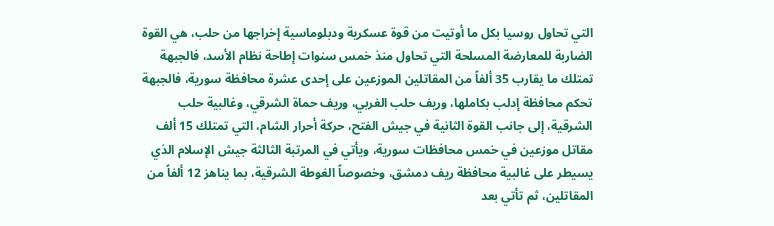التي تحاول روسيا بكل ما أوتيت من قوة عسكرية ودبلوماسية إخراجها من حلب، هي القوة الضاربة للمعارضة المسلحة التي تحاول منذ خمس سنوات إطاحة نظام الأسد، فالجبهة تمتلك ما يقارب 35 ألفاً من المقاتلين الموزعين على إحدى عشرة محافظة سورية، فالجبهة تحكم محافظة إدلب بكاملها، وريف حلب الغربي، وريف حماة الشرقي، وغالبية حلب الشرقية، إلى جانب القوة الثانية في جيش الفتح، حركة أحرار الشام، التي تمتلك 15 ألف مقاتل موزعين في خمس محافظات سورية، ويأتي في المرتبة الثالثة جيش الإسلام الذي يسيطر على غالبية محافظة ريف دمشق، وخصوصاً الغوطة الشرقية، بما يناهز 12 ألفاً من المقاتلين، ثم تأتي بعد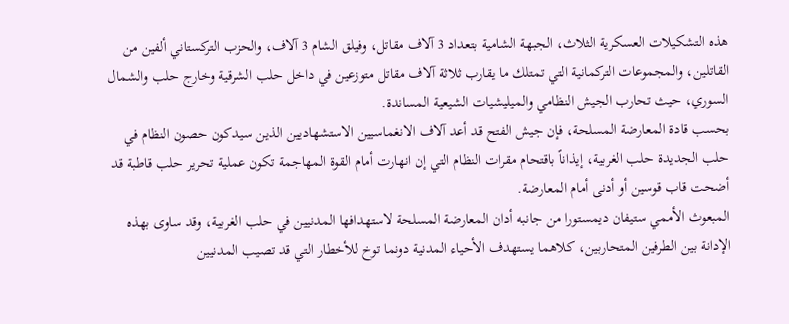هذه التشكيلات العسكرية الثلاث، الجبهة الشامية بتعداد 3 آلاف مقاتل، وفيلق الشام 3 آلاف، والحزب التركستاني ألفين من القاتلين، والمجموعات التركمانية التي تمتلك ما يقارب ثلاثة آلاف مقاتل متوزعين في داخل حلب الشرقية وخارج حلب والشمال السوري، حيث تحارب الجيش النظامي والميليشيات الشيعية المساندة.
بحسب قادة المعارضة المسلحة، فإن جيش الفتح قد أعد آلاف الانغماسيين الاستشهاديين الذين سيدكون حصون النظام في حلب الجديدة حلب الغربية، إيذاناً باقتحام مقرات النظام التي إن انهارت أمام القوة المهاجمة تكون عملية تحرير حلب قاطبة قد أضحت قاب قوسين أو أدنى أمام المعارضة.
المبعوث الأممي ستيفان ديمستورا من جانبه أدان المعارضة المسلحة لاستهدافها المدنيين في حلب الغربية، وقد ساوى بهذه الإدانة بين الطرفين المتحاربين، كلاهما يستهدف الأحياء المدنية دونما توخ للأخطار التي قد تصيب المدنيين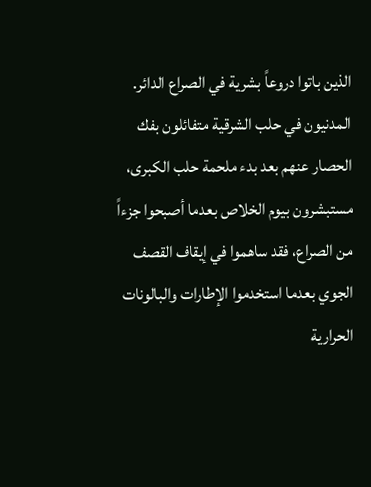الذين باتوا دروعاً بشرية في الصراع الدائر.
المدنيون في حلب الشرقية متفائلون بفك الحصار عنهم بعد بدء ملحمة حلب الكبرى، مستبشرون بيوم الخلاص بعدما أصبحوا جزءاً من الصراع، فقد ساهموا في إيقاف القصف الجوي بعدما استخدموا الإطارات والبالونات الحرارية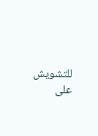للتشويش على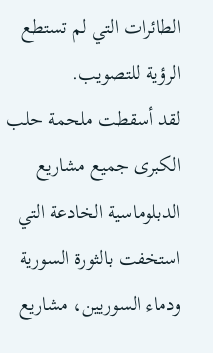الطائرات التي لم تستطع الرؤية للتصويب.
لقد أسقطت ملحمة حلب الكبرى جميع مشاريع الدبلوماسية الخادعة التي استخفت بالثورة السورية ودماء السوريين، مشاريع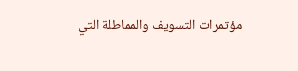مؤتمرات التسويف والمماطلة التي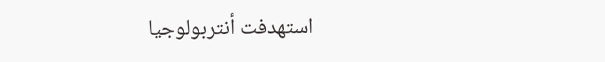استهدفت أنتربولوجيا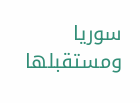سوريا ومستقبلها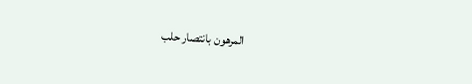المرهون بانتصار حلب